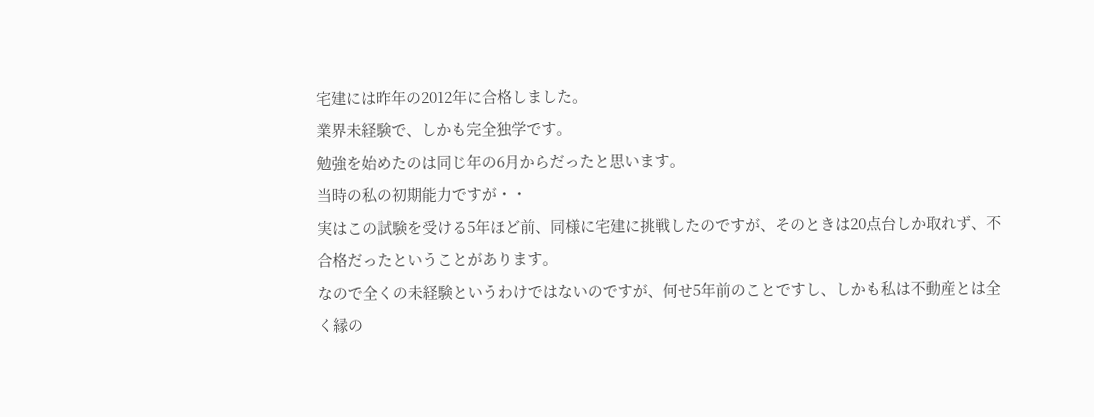宅建には昨年の2012年に合格しました。
業界未経験で、しかも完全独学です。
勉強を始めたのは同じ年の6月からだったと思います。
当時の私の初期能力ですが・・
実はこの試験を受ける5年ほど前、同様に宅建に挑戦したのですが、そのときは20点台しか取れず、不合格だったということがあります。
なので全くの未経験というわけではないのですが、何せ5年前のことですし、しかも私は不動産とは全く縁の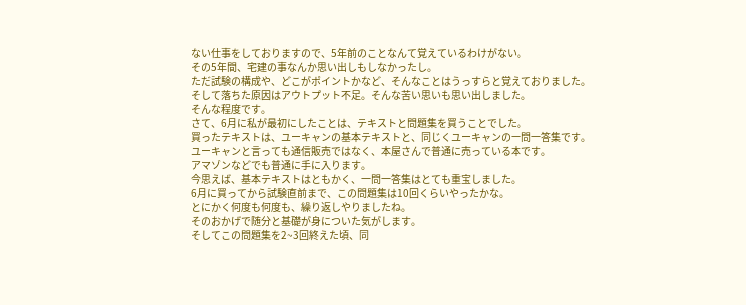ない仕事をしておりますので、5年前のことなんて覚えているわけがない。
その5年間、宅建の事なんか思い出しもしなかったし。
ただ試験の構成や、どこがポイントかなど、そんなことはうっすらと覚えておりました。
そして落ちた原因はアウトプット不足。そんな苦い思いも思い出しました。
そんな程度です。
さて、6月に私が最初にしたことは、テキストと問題集を買うことでした。
買ったテキストは、ユーキャンの基本テキストと、同じくユーキャンの一問一答集です。
ユーキャンと言っても通信販売ではなく、本屋さんで普通に売っている本です。
アマゾンなどでも普通に手に入ります。
今思えば、基本テキストはともかく、一問一答集はとても重宝しました。
6月に買ってから試験直前まで、この問題集は10回くらいやったかな。
とにかく何度も何度も、繰り返しやりましたね。
そのおかげで随分と基礎が身についた気がします。
そしてこの問題集を2~3回終えた頃、同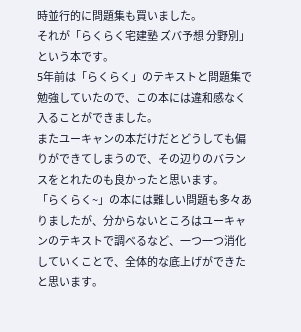時並行的に問題集も買いました。
それが「らくらく宅建塾 ズバ予想 分野別」という本です。
5年前は「らくらく」のテキストと問題集で勉強していたので、この本には違和感なく入ることができました。
またユーキャンの本だけだとどうしても偏りができてしまうので、その辺りのバランスをとれたのも良かったと思います。
「らくらく~」の本には難しい問題も多々ありましたが、分からないところはユーキャンのテキストで調べるなど、一つ一つ消化していくことで、全体的な底上げができたと思います。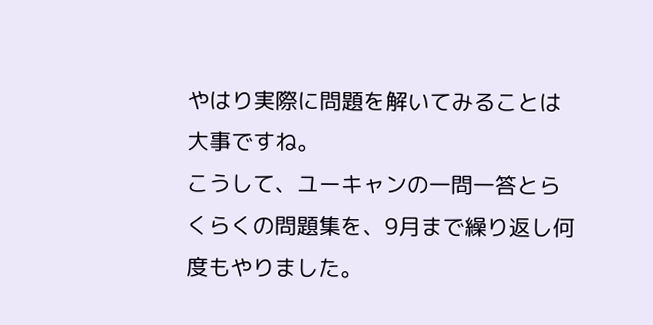やはり実際に問題を解いてみることは大事ですね。
こうして、ユーキャンの一問一答とらくらくの問題集を、9月まで繰り返し何度もやりました。